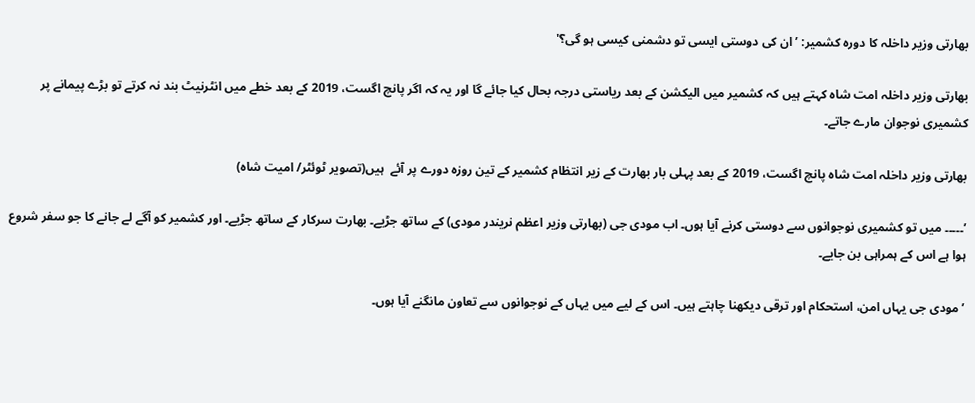بھارتی وزیر داخلہ کا دورہ کشمیر: ’ان کی دوستی ایسی تو دشمنی کیسی ہو گی؟'

بھارتی وزیر داخلہ امت شاہ کہتے ہیں کہ کشمیر میں الیکشن کے بعد ریاستی درجہ بحال کیا جائے گا اور یہ کہ اگر پانچ اگست، 2019 کے بعد خطے میں انٹرنیٹ بند نہ کرتے تو بڑے پیمانے پر کشمیری نوجوان مارے جاتے۔

بھارتی وزیر داخلہ امت شاہ پانچ اگست، 2019 کے بعد پہلی بار بھارت کے زیر انتظام کشمیر کے تین روزہ دورے پر آئے  ہیں(تصویر ٹوئٹر/ امیت شاہ)

’۔۔۔۔۔ میں تو کشمیری نوجوانوں سے دوستی کرنے آیا ہوں۔ اب مودی جی (بھارتی وزیر اعظم نریندر مودی) کے ساتھ جڑیے۔ بھارت سرکار کے ساتھ جڑیے۔ اور کشمیر کو آگے لے جانے کا جو سفر شروع ہوا ہے اس کے ہمراہی بن جایے۔

’مودی جی یہاں امن، استحکام اور ترقی دیکھنا چاہتے ہیں۔ اس کے لیے میں یہاں کے نوجوانوں سے تعاون مانگنے آیا ہوں۔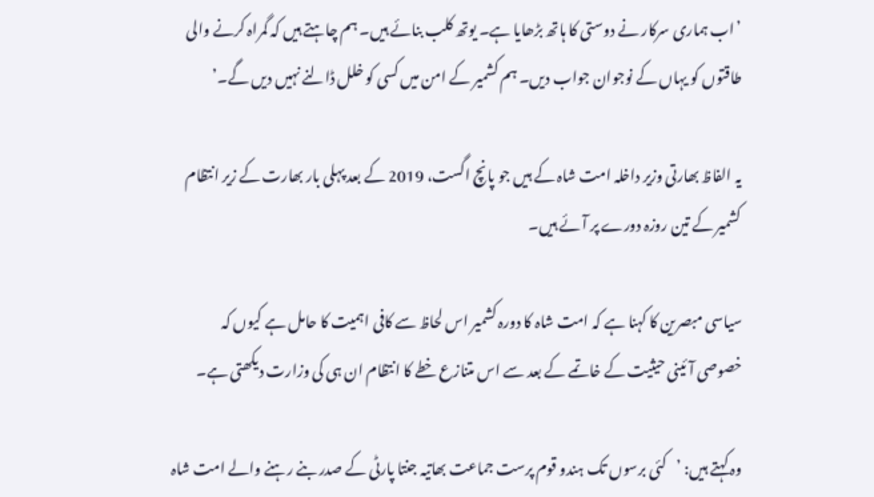’اب ہماری سرکار نے دوستی کا ہاتھ بڑھایا ہے۔ یوتھ کلب بنائے ہیں۔ ہم چاہتے ہیں کہ گمراہ کرنے والی طاقتوں کو یہاں کے نوجوان جواب دیں۔ ہم کشمیر کے امن میں کسی کو خلل ڈالنے نہیں دیں گے۔’

یہ الفاظ بھارتی وزیر داخلہ امت شاہ کے ہیں جو پانچ اگست، 2019 کے بعد پہلی بار بھارت کے زیر انتظام کشمیر کے تین روزہ دورے پر آئے ہیں۔

سیاسی مبصرین کا کہنا ہے کہ امت شاہ کا دورہ کشمیر اس لحاظ سے کافی اہمیت کا حامل ہے کیوں کہ خصوصی آئینی حیثیت کے خاتمے کے بعد سے اس متنازع خطے کا انتظام ان ہی کی وزارت دیکھتی ہے۔

وہ کہتے ہیں: ’کئی برسوں تک ہندو قوم پرست جماعت بھاتیہ جنتا پارٹی کے صدر بنے رہنے والے امت شاہ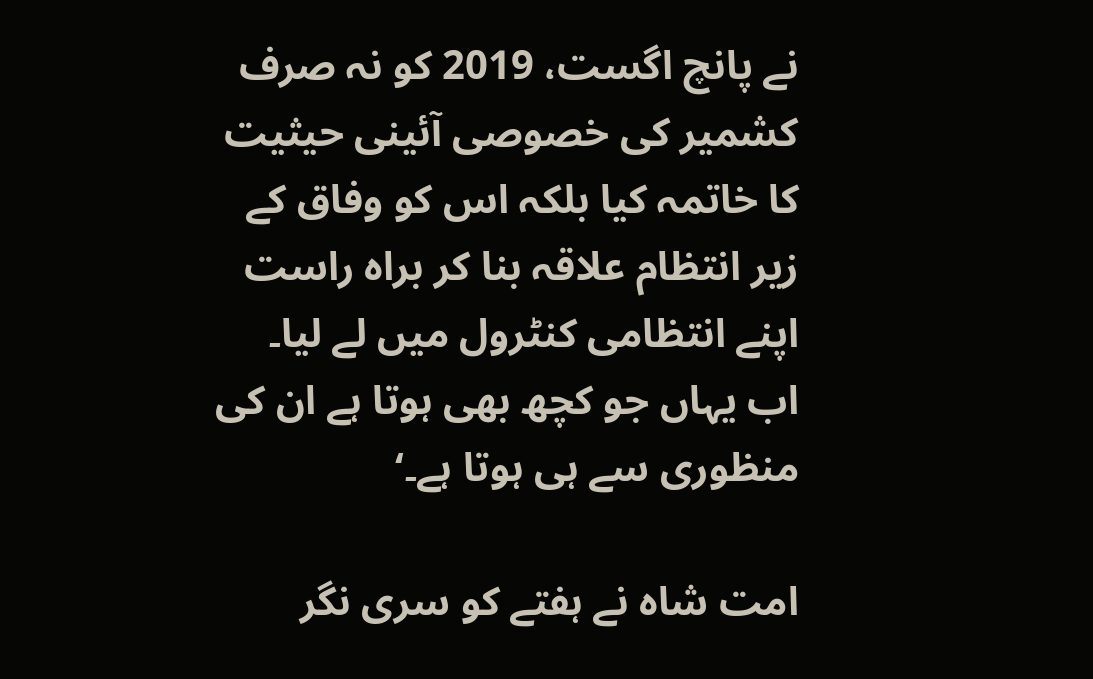نے پانچ اگست، 2019 کو نہ صرف کشمیر کی خصوصی آئینی حیثیت کا خاتمہ کیا بلکہ اس کو وفاق کے زیر انتظام علاقہ بنا کر براہ راست اپنے انتظامی کنٹرول میں لے لیا۔ اب یہاں جو کچھ بھی ہوتا ہے ان کی منظوری سے ہی ہوتا ہے۔‘

امت شاہ نے ہفتے کو سری نگر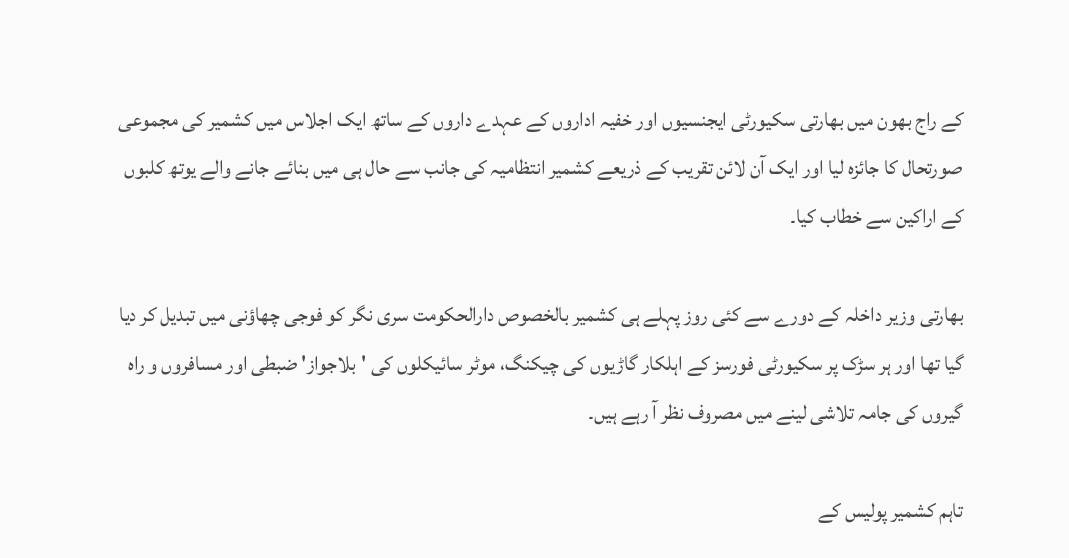کے راج بھون میں بھارتی سکیورٹی ایجنسیوں اور خفیہ اداروں کے عہدے داروں کے ساتھ ایک اجلاس میں کشمیر کی مجموعی صورتحال کا جائزہ لیا اور ایک آن لائن تقریب کے ذریعے کشمیر انتظامیہ کی جانب سے حال ہی میں بنائے جانے والے یوتھ کلبوں کے اراکین سے خطاب کیا۔

بھارتی وزیر داخلہ کے دورے سے کئی روز پہلے ہی کشمیر بالخصوص دارالحکومت سری نگر کو فوجی چھاؤنی میں تبدیل کر دیا گیا تھا اور ہر سڑک پر سکیورٹی فورسز کے اہلکار گاڑیوں کی چیکنگ، موٹر سائیکلوں کی 'بلاجواز' ضبطی اور مسافروں و راہ گیروں کی جامہ تلاشی لینے میں مصروف نظر آ رہے ہیں۔

تاہم کشمیر پولیس کے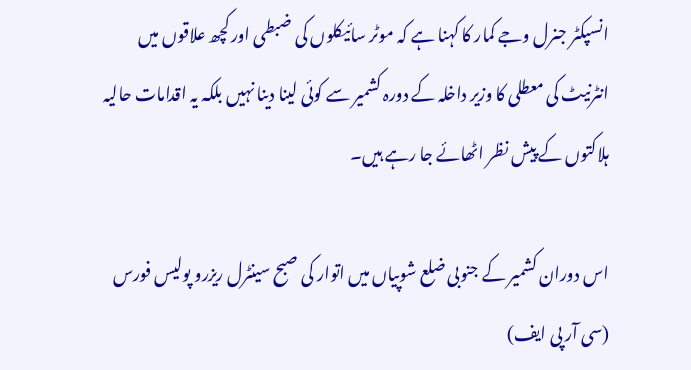انسپکٹر جنرل وجے کمار کا کہنا ہے کہ موٹر سائیکلوں کی ضبطی اور کچھ علاقوں میں انٹرنیٹ کی معطلی کا وزیر داخلہ کے دورہ کشمیر سے کوئی لینا دینا نہیں بلکہ یہ اقدامات حالیہ ہلاکتوں کے پیش نظر اٹھائے جا رہے ہیں۔

اس دوران کشمیر کے جنوبی ضلع شوپیاں میں اتوار کی صبح سینٹرل ریزرو پولیس فورس (سی آر پی ایف)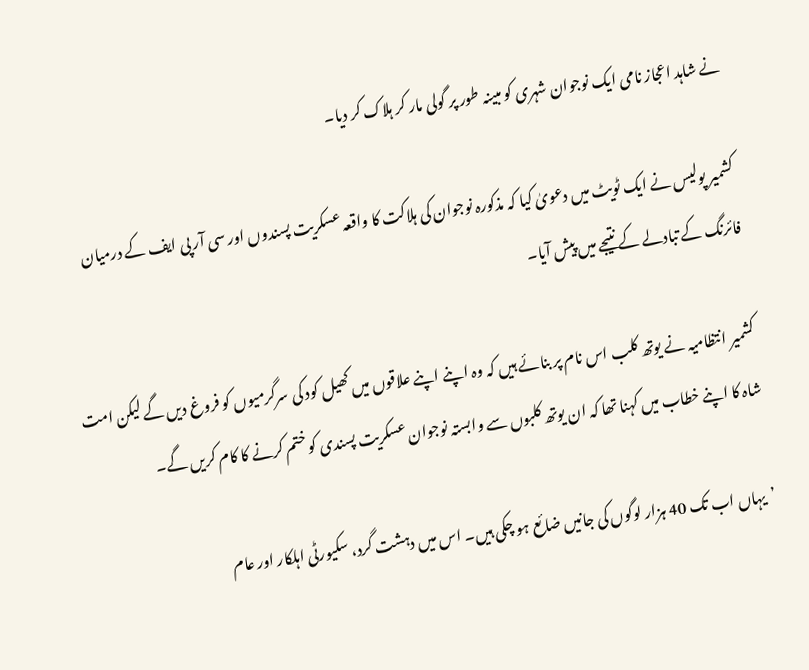نے شاہد اعجاز نامی ایک نوجوان شہری کو مبینہ طور پر گولی مار کر ہلاک کر دیا۔

کشمیر پولیس نے ایک ٹویٹ میں دعویٰ کیا کہ مذکورہ نوجوان کی ہلاکت کا واقعہ عسکریت پسندوں اور سی آر پی ایف کے درمیان فائرنگ کے تبادلے کے نتیجے میں پیش آیا۔

کشمیر انتظامیہ نے یوتھ کلب اس نام پر بنائے ہیں کہ وہ اپنے اپنے علاقوں میں کھیل کود کی سرگرمیوں کو فروغ دیں گے لیکن امت شاہ کا اپنے خطاب میں کہنا تھا کہ ان یوتھ کلبوں سے وابستہ نوجوان عسکریت پسندی کو ختم کرنے کا کام کریں گے۔

’یہاں اب تک 40 ہزار لوگوں کی جانیں ضائع ہو چکی ہیں۔ اس میں دہشت گرد، سکیورٹی اہلکار اور عام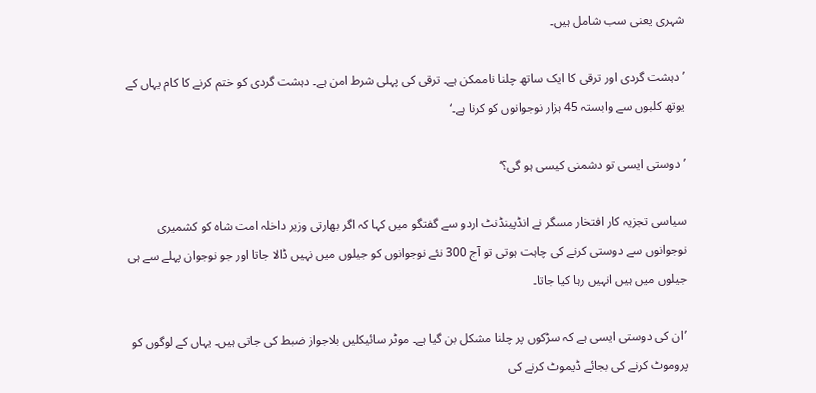شہری یعنی سب شامل ہیں۔

’دہشت گردی اور ترقی کا ایک ساتھ چلنا ناممکن ہے۔ ترقی کی پہلی شرط امن ہے۔ دہشت گردی کو ختم کرنے کا کام یہاں کے یوتھ کلبوں سے وابستہ 45 ہزار نوجوانوں کو کرنا ہے۔‘

’دوستی ایسی تو دشمنی کیسی ہو گی؟‘

سیاسی تجزیہ کار افتخار مسگر نے انڈپینڈنٹ اردو سے گفتگو میں کہا کہ اگر بھارتی وزیر داخلہ امت شاہ کو کشمیری نوجوانوں سے دوستی کرنے کی چاہت ہوتی تو آج 300 نئے نوجوانوں کو جیلوں میں نہیں ڈالا جاتا اور جو نوجوان پہلے سے ہی جیلوں میں ہیں انہیں رہا کیا جاتا۔

’ان کی دوستی ایسی ہے کہ سڑکوں پر چلنا مشکل بن گیا ہے۔ موٹر سائیکلیں بلاجواز ضبط کی جاتی ہیں۔ یہاں کے لوگوں کو پروموٹ کرنے کی بجائے ڈیموٹ کرنے کی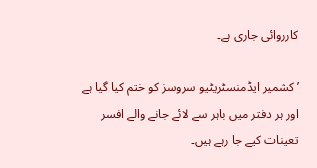کارروائی جاری ہے۔

’کشمیر ایڈمنسٹریٹیو سروسز کو ختم کیا گیا ہے اور ہر دفتر میں باہر سے لائے جانے والے افسر تعینات کیے جا رہے ہیں۔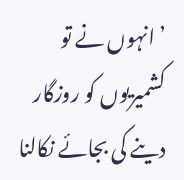’انہوں نے تو کشمیریوں کو روزگار دینے کی بجائے نکالنا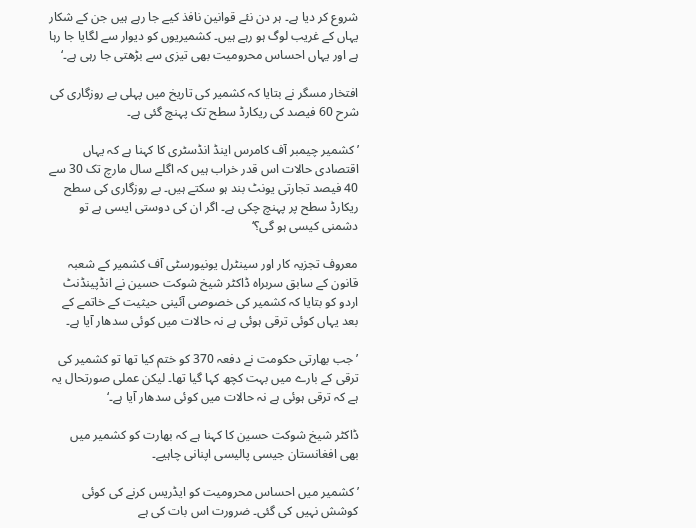شروع کر دیا ہے۔ ہر دن نئے قوانین نافذ کیے جا رہے ہیں جن کے شکار یہاں کے غریب لوگ ہو رہے ہیں۔ کشمیریوں کو دیوار سے لگایا جا رہا ہے اور یہاں احساس محرومیت بھی تیزی سے بڑھتی جا رہی ہے۔‘

افتخار مسگر نے بتایا کہ کشمیر کی تاریخ میں پہلی بے روزگاری کی شرح 60 فیصد کی ریکارڈ سطح تک پہنچ گئی ہے۔

’کشمیر چیمبر آف کامرس اینڈ انڈسٹری کا کہنا ہے کہ یہاں اقتصادی حالات اس قدر خراب ہیں کہ اگلے سال مارچ تک 30 سے 40 فیصد تجارتی یونٹ بند ہو سکتے ہیں۔ بے روزگاری کی سطح ریکارڈ سطح پر پہنچ چکی ہے۔ اگر ان کی دوستی ایسی ہے تو دشمنی کیسی ہو گی؟‘

معروف تجزیہ کار اور سینٹرل یونیورسٹی آف کشمیر کے شعبہ قانون کے سابق سربراہ ڈاکٹر شیخ شوکت حسین نے انڈپینڈنٹ اردو کو بتایا کہ کشمیر کی خصوصی آئینی حیثیت کے خاتمے کے بعد یہاں کوئی ترقی ہوئی ہے نہ حالات میں کوئی سدھار آیا ہے۔

’جب بھارتی حکومت نے دفعہ 370 کو ختم کیا تھا تو کشمیر کی ترقی کے بارے میں بہت کچھ کہا گیا تھا۔ لیکن عملی صورتحال یہ ہے کہ ترقی ہوئی ہے نہ حالات میں کوئی سدھار آیا ہے۔‘

ڈاکٹر شیخ شوکت حسین کا کہنا ہے کہ بھارت کو کشمیر میں بھی افغانستان جیسی پالیسی اپنانی چاہیے۔

’کشمیر میں احساس محرومیت کو ایڈریس کرنے کی کوئی کوشش نہیں کی گئی۔ ضرورت اس بات کی ہے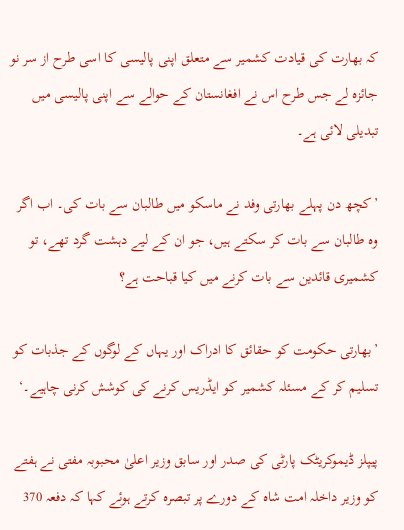کہ بھارت کی قیادت کشمیر سے متعلق اپنی پالیسی کا اسی طرح از سر نو جائزہ لے جس طرح اس نے افغانستان کے حوالے سے اپنی پالیسی میں تبدیلی لائی ہے۔

’کچھ دن پہلے بھارتی وفد نے ماسکو میں طالبان سے بات کی۔ اب اگر وہ طالبان سے بات کر سکتے ہیں، جو ان کے لیے دہشت گرد تھے، تو کشمیری قائدین سے بات کرنے میں کیا قباحت ہے؟

’بھارتی حکومت کو حقائق کا ادراک اور یہاں کے لوگوں کے جذبات کو تسلیم کر کے مسئلہ کشمیر کو ایڈریس کرنے کی کوشش کرنی چاہیے۔‘

پیپلز ڈیموکریٹک پارٹی کی صدر اور سابق وزیر اعلیٰ محبوبہ مفتی نے ہفتے کو وزیر داخلہ امت شاہ کے دورے پر تبصرہ کرتے ہوئے کہا کہ دفعہ 370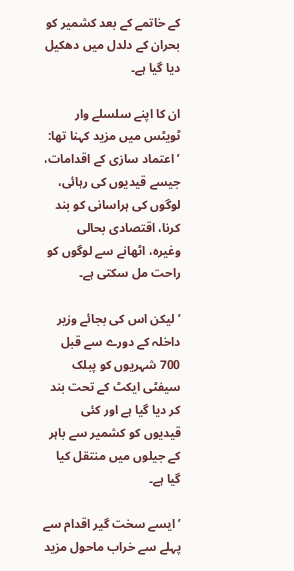کے خاتمے کے بعد کشمیر کو بحران کے دلدل میں دھکیل دیا گیا ہے۔

ان کا اپنے سلسلے وار ٹویٹس میں مزید کہنا تھا: ’اعتماد سازی کے اقدامات، جیسے قیدیوں کی رہائی، لوگوں کی ہراسانی کو بند کرنا، اقتصادی بحالی وغیرہ، اٹھانے سے لوگوں کو راحت مل سکتی ہے۔

’لیکن اس کی بجائے وزیر داخلہ کے دورے سے قبل 700 شہریوں کو پبلک سیفٹی ایکٹ کے تحت بند کر دیا گیا ہے اور کئی قیدیوں کو کشمیر سے باہر کے جیلوں میں منتقل کیا گیا ہے۔

’ایسے سخت گیر اقدام سے پہلے سے خراب ماحول مزید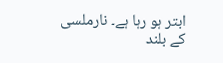ابتر ہو رہا ہے۔ نارملسی کے بلند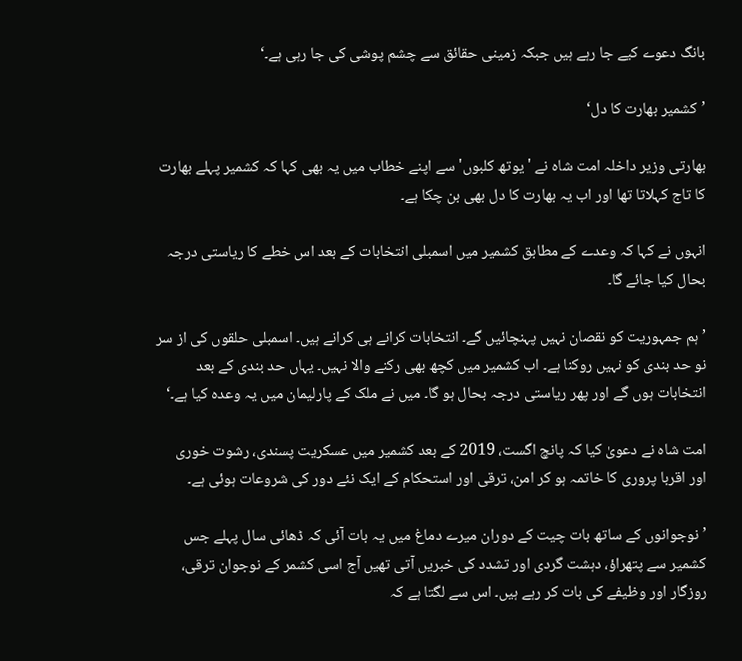بانگ دعوے کیے جا رہے ہیں جبکہ زمینی حقائق سے چشم پوشی کی جا رہی ہے۔‘

’کشمیر بھارت کا دل‘

بھارتی وزیر داخلہ امت شاہ نے 'یوتھ کلبوں' سے اپنے خطاب میں یہ بھی کہا کہ کشمیر پہلے بھارت کا تاج کہلاتا تھا اور اب یہ بھارت کا دل بھی بن چکا ہے۔

انہوں نے کہا کہ وعدے کے مطابق کشمیر میں اسمبلی انتخابات کے بعد اس خطے کا ریاستی درجہ بحال کیا جائے گا۔

’ہم جمہوریت کو نقصان نہیں پہنچائیں گے۔ انتخابات کرانے ہی کرانے ہیں۔ اسمبلی حلقوں کی از سر نو حد بندی کو نہیں روکنا ہے۔ اب کشمیر میں کچھ بھی رکنے والا نہیں۔ یہاں حد بندی کے بعد انتخابات ہوں گے اور پھر ریاستی درجہ بحال ہو گا۔ میں نے ملک کے پارلیمان میں یہ وعدہ کیا ہے۔‘

امت شاہ نے دعویٰ کیا کہ پانچ اگست، 2019 کے بعد کشمیر میں عسکریت پسندی، رشوت خوری اور اقربا پروری کا خاتمہ ہو کر امن، ترقی اور استحکام کے ایک نئے دور کی شروعات ہوئی ہے۔

’نوجوانوں کے ساتھ بات چیت کے دوران میرے دماغ میں یہ بات آئی کہ ڈھائی سال پہلے جس کشمیر سے پتھراؤ، دہشت گردی اور تشدد کی خبریں آتی تھیں آج اسی کشمر کے نوجوان ترقی، روزگار اور وظیفے کی بات کر رہے ہیں۔ اس سے لگتا ہے کہ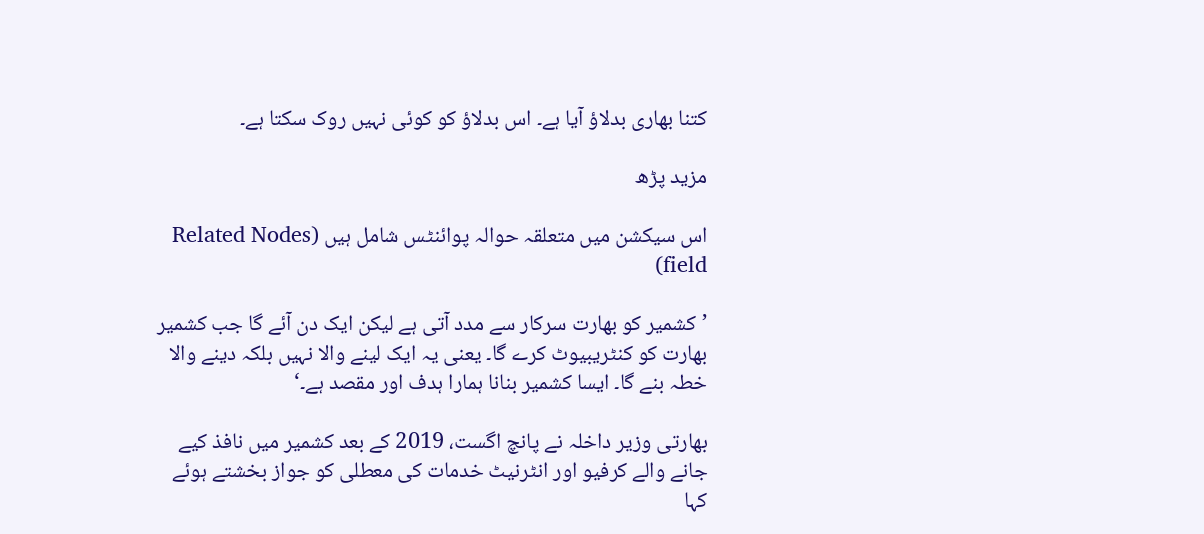کتنا بھاری بدلاؤ آیا ہے۔ اس بدلاؤ کو کوئی نہیں روک سکتا ہے۔

مزید پڑھ

اس سیکشن میں متعلقہ حوالہ پوائنٹس شامل ہیں (Related Nodes field)

’کشمیر کو بھارت سرکار سے مدد آتی ہے لیکن ایک دن آئے گا جب کشمیر بھارت کو کنٹریبیوٹ کرے گا۔ یعنی یہ ایک لینے والا نہیں بلکہ دینے والا خطہ بنے گا۔ ایسا کشمیر بنانا ہمارا ہدف اور مقصد ہے۔‘

بھارتی وزیر داخلہ نے پانچ اگست، 2019 کے بعد کشمیر میں نافذ کیے جانے والے کرفیو اور انٹرنیٹ خدمات کی معطلی کو جواز بخشتے ہوئے کہا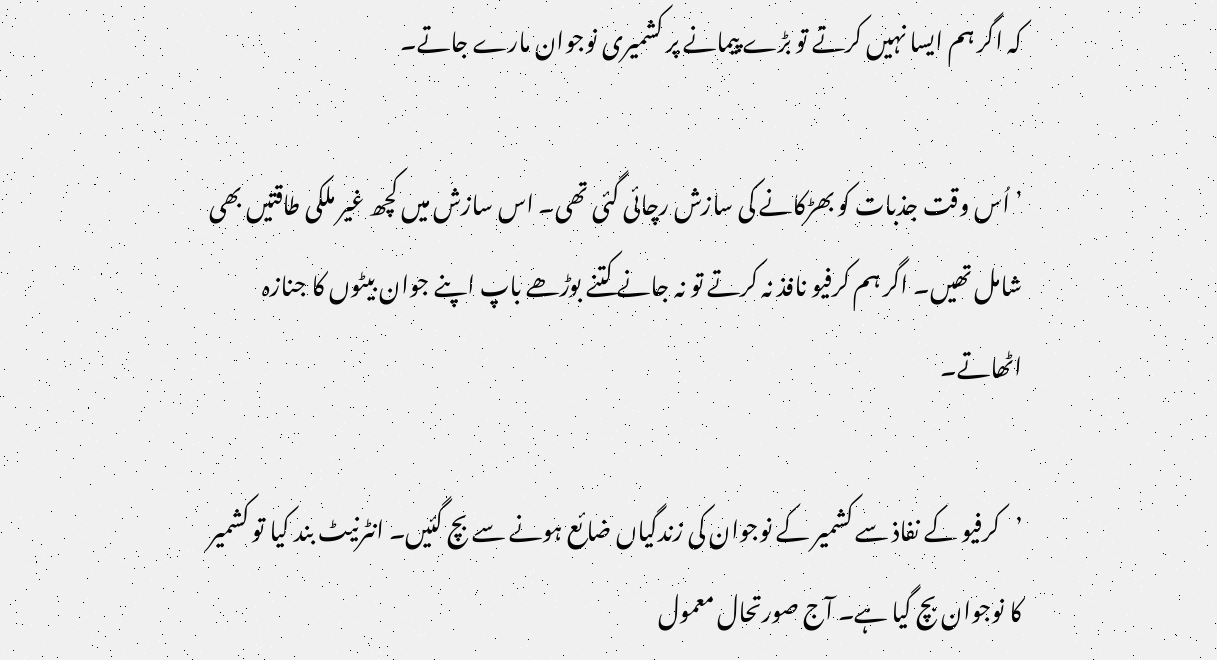کہ اگر ہم ایسا نہیں کرتے تو بڑے پیمانے پر کشمیری نوجوان مارے جاتے۔

’اُس وقت جذبات کو بھڑکانے کی سازش رچائی گئی تھی۔ اس سازش میں کچھ غیر ملکی طاقتیں بھی شامل تھیں۔ اگر ہم کرفیو نافذ نہ کرتے تو نہ جانے کتنے بوڑھے باپ اپنے جوان بیٹوں کا جنازہ اٹھاتے۔

’کرفیو کے نفاذ سے کشمیر کے نوجوان کی زندگیاں ضائع ہونے سے بچ گئیں۔ انٹرنیٹ بند کیا تو کشمیر کا نوجوان بچ گیا ہے۔ آج صورتحال معمول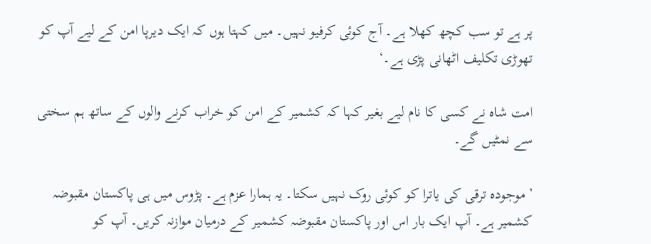پر ہے تو سب کچھ کھلا ہے۔ آج کوئی کرفیو نہیں۔ میں کہتا ہوں کہ ایک دیرپا امن کے لیے آپ کو تھوڑی تکلیف اٹھانی پڑی ہے۔‘

امت شاہ نے کسی کا نام لیے بغیر کہا کہ کشمیر کے امن کو خراب کرنے والوں کے ساتھ ہم سختی سے نمٹیں گے۔

’موجودہ ترقی کی یاترا کو کوئی روک نہیں سکتا۔ یہ ہمارا عزم ہے۔ پڑوس میں ہی پاکستان مقبوضہ کشمیر ہے۔ آپ ایک بار اس اور پاکستان مقبوضہ کشمیر کے درمیان موازنہ کریں۔ آپ کو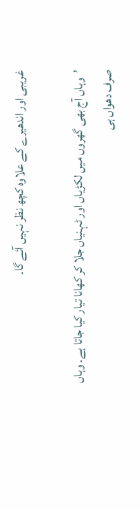غریبی اور اندھیرے کے علاوہ کچھ نظر نہیں آئے گا۔

’وہاں آج بھی گھروں میں لکڑیاں اور ٹہنیاں جلا کر کھانا تیار کیا جاتا ہے۔ وہاں صرف دھواں ہی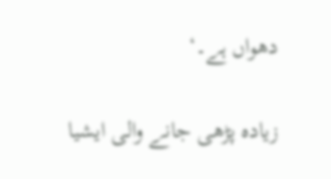دھواں ہے۔‘

زیادہ پڑھی جانے والی ایشیا